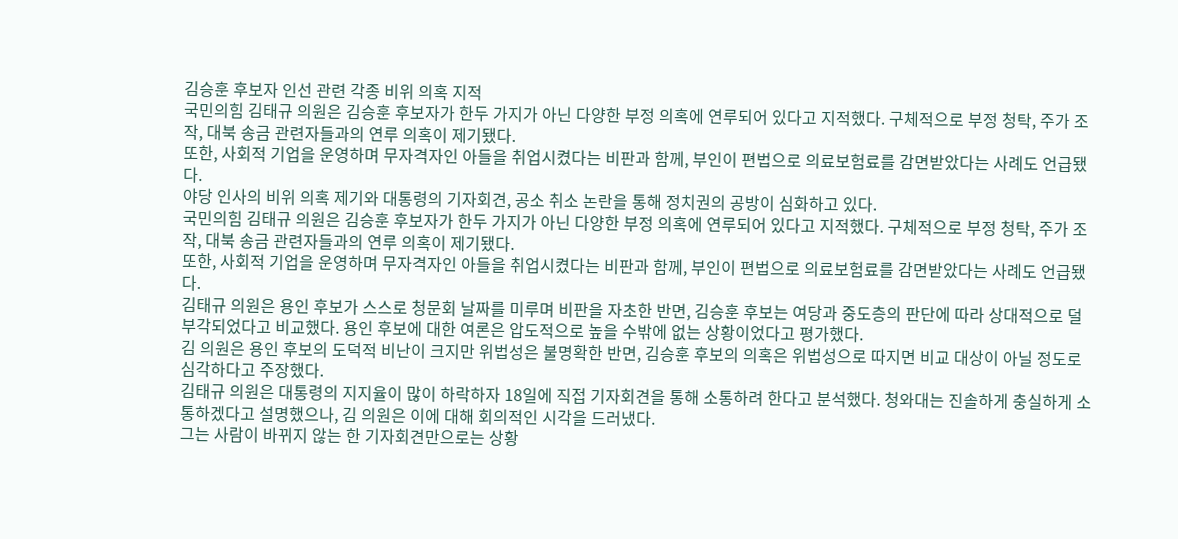김승훈 후보자 인선 관련 각종 비위 의혹 지적
국민의힘 김태규 의원은 김승훈 후보자가 한두 가지가 아닌 다양한 부정 의혹에 연루되어 있다고 지적했다. 구체적으로 부정 청탁, 주가 조작, 대북 송금 관련자들과의 연루 의혹이 제기됐다.
또한, 사회적 기업을 운영하며 무자격자인 아들을 취업시켰다는 비판과 함께, 부인이 편법으로 의료보험료를 감면받았다는 사례도 언급됐다.
야당 인사의 비위 의혹 제기와 대통령의 기자회견, 공소 취소 논란을 통해 정치권의 공방이 심화하고 있다.
국민의힘 김태규 의원은 김승훈 후보자가 한두 가지가 아닌 다양한 부정 의혹에 연루되어 있다고 지적했다. 구체적으로 부정 청탁, 주가 조작, 대북 송금 관련자들과의 연루 의혹이 제기됐다.
또한, 사회적 기업을 운영하며 무자격자인 아들을 취업시켰다는 비판과 함께, 부인이 편법으로 의료보험료를 감면받았다는 사례도 언급됐다.
김태규 의원은 용인 후보가 스스로 청문회 날짜를 미루며 비판을 자초한 반면, 김승훈 후보는 여당과 중도층의 판단에 따라 상대적으로 덜 부각되었다고 비교했다. 용인 후보에 대한 여론은 압도적으로 높을 수밖에 없는 상황이었다고 평가했다.
김 의원은 용인 후보의 도덕적 비난이 크지만 위법성은 불명확한 반면, 김승훈 후보의 의혹은 위법성으로 따지면 비교 대상이 아닐 정도로 심각하다고 주장했다.
김태규 의원은 대통령의 지지율이 많이 하락하자 18일에 직접 기자회견을 통해 소통하려 한다고 분석했다. 청와대는 진솔하게 충실하게 소통하겠다고 설명했으나, 김 의원은 이에 대해 회의적인 시각을 드러냈다.
그는 사람이 바뀌지 않는 한 기자회견만으로는 상황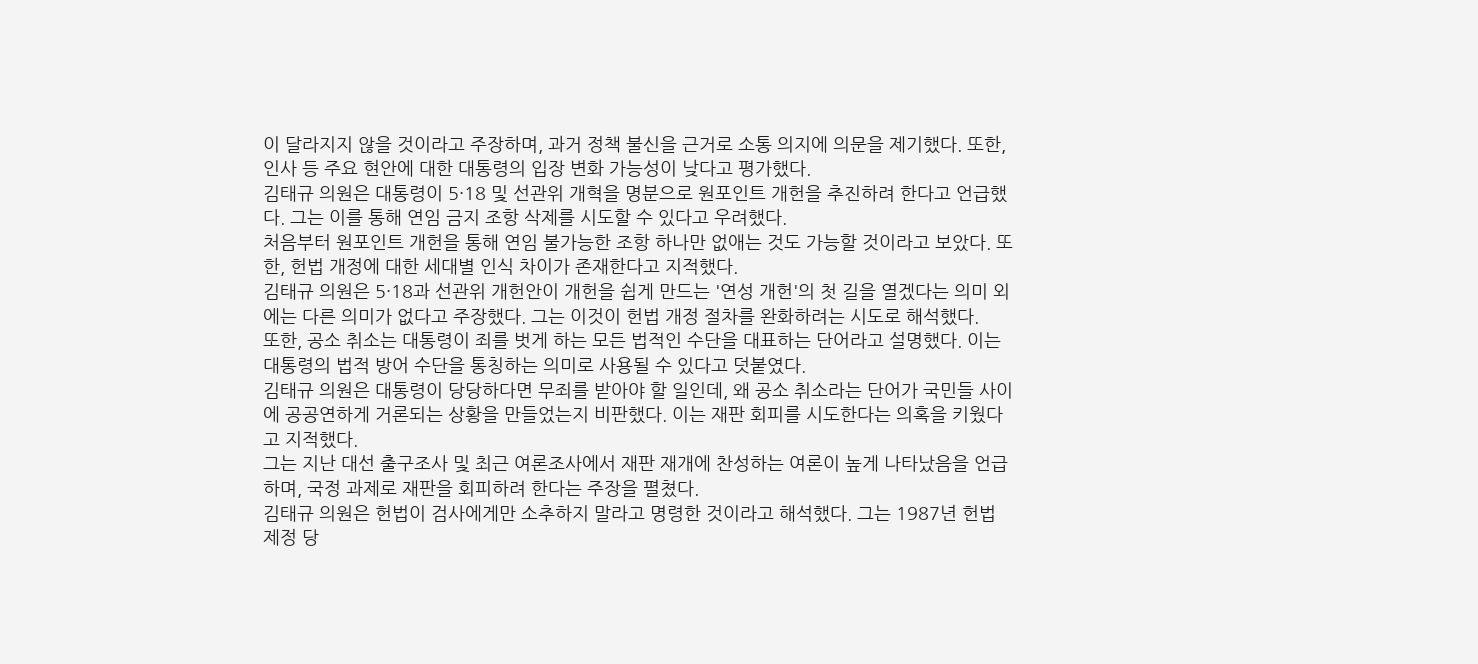이 달라지지 않을 것이라고 주장하며, 과거 정책 불신을 근거로 소통 의지에 의문을 제기했다. 또한, 인사 등 주요 현안에 대한 대통령의 입장 변화 가능성이 낮다고 평가했다.
김태규 의원은 대통령이 5·18 및 선관위 개혁을 명분으로 원포인트 개헌을 추진하려 한다고 언급했다. 그는 이를 통해 연임 금지 조항 삭제를 시도할 수 있다고 우려했다.
처음부터 원포인트 개헌을 통해 연임 불가능한 조항 하나만 없애는 것도 가능할 것이라고 보았다. 또한, 헌법 개정에 대한 세대별 인식 차이가 존재한다고 지적했다.
김태규 의원은 5·18과 선관위 개헌안이 개헌을 쉽게 만드는 '연성 개헌'의 첫 길을 열겠다는 의미 외에는 다른 의미가 없다고 주장했다. 그는 이것이 헌법 개정 절차를 완화하려는 시도로 해석했다.
또한, 공소 취소는 대통령이 죄를 벗게 하는 모든 법적인 수단을 대표하는 단어라고 설명했다. 이는 대통령의 법적 방어 수단을 통칭하는 의미로 사용될 수 있다고 덧붙였다.
김태규 의원은 대통령이 당당하다면 무죄를 받아야 할 일인데, 왜 공소 취소라는 단어가 국민들 사이에 공공연하게 거론되는 상황을 만들었는지 비판했다. 이는 재판 회피를 시도한다는 의혹을 키웠다고 지적했다.
그는 지난 대선 출구조사 및 최근 여론조사에서 재판 재개에 찬성하는 여론이 높게 나타났음을 언급하며, 국정 과제로 재판을 회피하려 한다는 주장을 펼쳤다.
김태규 의원은 헌법이 검사에게만 소추하지 말라고 명령한 것이라고 해석했다. 그는 1987년 헌법 제정 당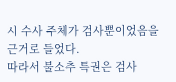시 수사 주체가 검사뿐이었음을 근거로 들었다.
따라서 불소추 특권은 검사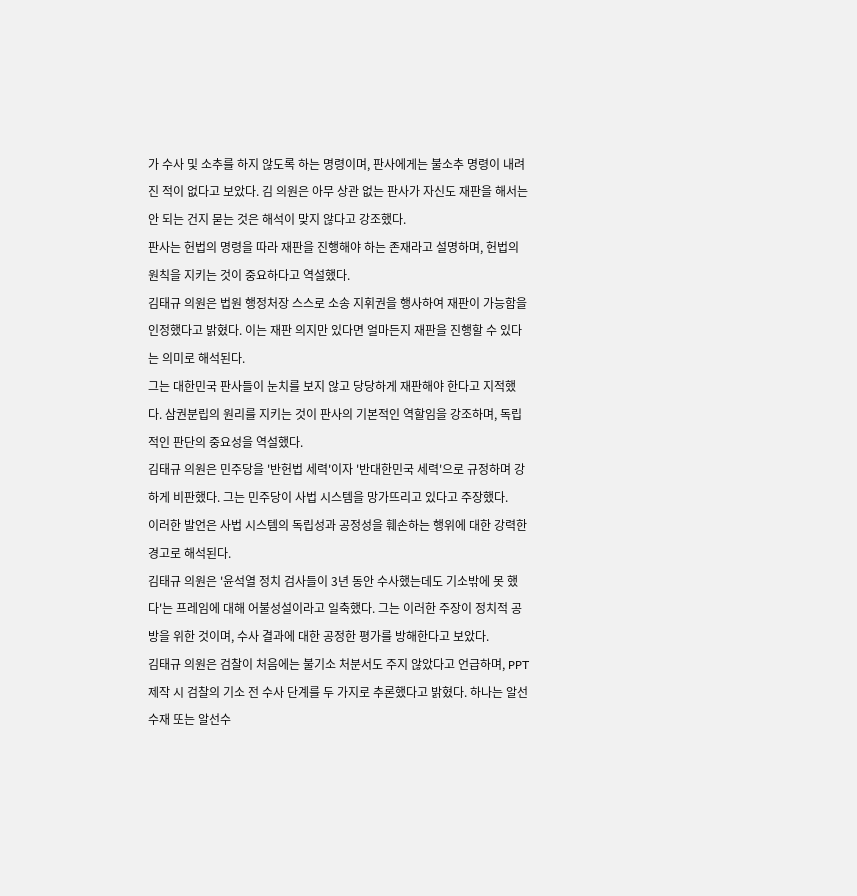가 수사 및 소추를 하지 않도록 하는 명령이며, 판사에게는 불소추 명령이 내려진 적이 없다고 보았다. 김 의원은 아무 상관 없는 판사가 자신도 재판을 해서는 안 되는 건지 묻는 것은 해석이 맞지 않다고 강조했다.
판사는 헌법의 명령을 따라 재판을 진행해야 하는 존재라고 설명하며, 헌법의 원칙을 지키는 것이 중요하다고 역설했다.
김태규 의원은 법원 행정처장 스스로 소송 지휘권을 행사하여 재판이 가능함을 인정했다고 밝혔다. 이는 재판 의지만 있다면 얼마든지 재판을 진행할 수 있다는 의미로 해석된다.
그는 대한민국 판사들이 눈치를 보지 않고 당당하게 재판해야 한다고 지적했다. 삼권분립의 원리를 지키는 것이 판사의 기본적인 역할임을 강조하며, 독립적인 판단의 중요성을 역설했다.
김태규 의원은 민주당을 '반헌법 세력'이자 '반대한민국 세력'으로 규정하며 강하게 비판했다. 그는 민주당이 사법 시스템을 망가뜨리고 있다고 주장했다.
이러한 발언은 사법 시스템의 독립성과 공정성을 훼손하는 행위에 대한 강력한 경고로 해석된다.
김태규 의원은 '윤석열 정치 검사들이 3년 동안 수사했는데도 기소밖에 못 했다'는 프레임에 대해 어불성설이라고 일축했다. 그는 이러한 주장이 정치적 공방을 위한 것이며, 수사 결과에 대한 공정한 평가를 방해한다고 보았다.
김태규 의원은 검찰이 처음에는 불기소 처분서도 주지 않았다고 언급하며, PPT 제작 시 검찰의 기소 전 수사 단계를 두 가지로 추론했다고 밝혔다. 하나는 알선수재 또는 알선수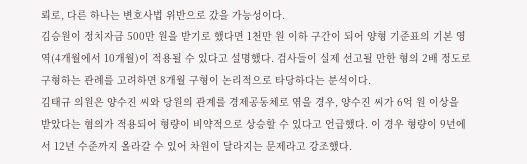뢰로, 다른 하나는 변호사법 위반으로 갔을 가능성이다.
김승원이 정치자금 500만 원을 받기로 했다면 1천만 원 이하 구간이 되어 양형 기준표의 기본 영역(4개월에서 10개월)이 적용될 수 있다고 설명했다. 검사들이 실제 선고될 만한 형의 2배 정도로 구형하는 관례를 고려하면 8개월 구형이 논리적으로 타당하다는 분석이다.
김태규 의원은 양수진 씨와 당원의 관계를 경제공동체로 엮을 경우, 양수진 씨가 6억 원 이상을 받았다는 혐의가 적용되어 형량이 비약적으로 상승할 수 있다고 언급했다. 이 경우 형량이 9년에서 12년 수준까지 올라갈 수 있어 차원이 달라지는 문제라고 강조했다.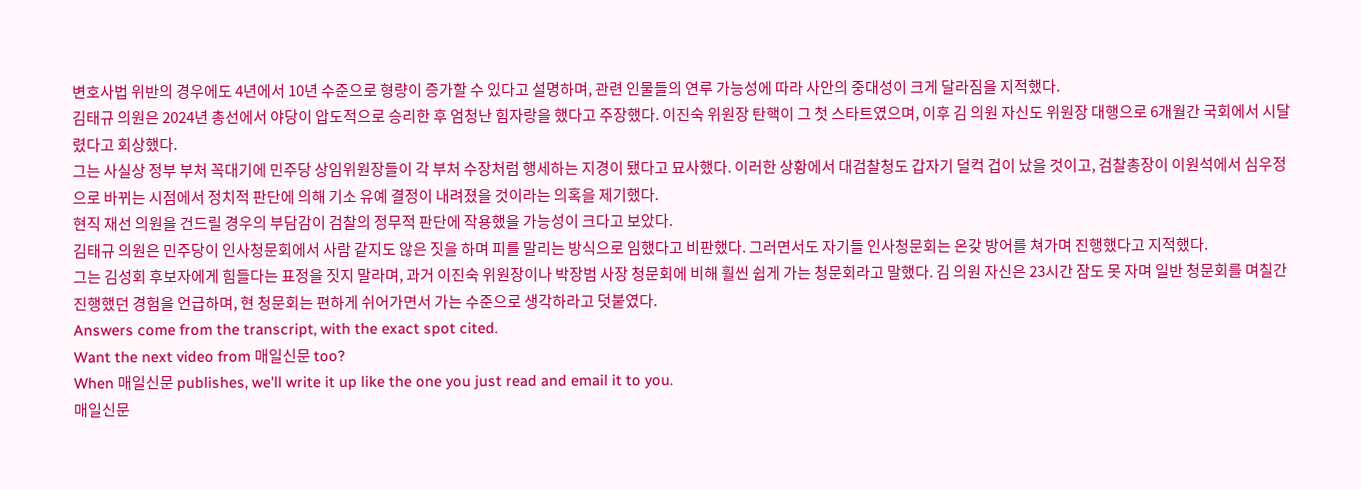변호사법 위반의 경우에도 4년에서 10년 수준으로 형량이 증가할 수 있다고 설명하며, 관련 인물들의 연루 가능성에 따라 사안의 중대성이 크게 달라짐을 지적했다.
김태규 의원은 2024년 총선에서 야당이 압도적으로 승리한 후 엄청난 힘자랑을 했다고 주장했다. 이진숙 위원장 탄핵이 그 첫 스타트였으며, 이후 김 의원 자신도 위원장 대행으로 6개월간 국회에서 시달렸다고 회상했다.
그는 사실상 정부 부처 꼭대기에 민주당 상임위원장들이 각 부처 수장처럼 행세하는 지경이 됐다고 묘사했다. 이러한 상황에서 대검찰청도 갑자기 덜컥 겁이 났을 것이고, 검찰총장이 이원석에서 심우정으로 바뀌는 시점에서 정치적 판단에 의해 기소 유예 결정이 내려졌을 것이라는 의혹을 제기했다.
현직 재선 의원을 건드릴 경우의 부담감이 검찰의 정무적 판단에 작용했을 가능성이 크다고 보았다.
김태규 의원은 민주당이 인사청문회에서 사람 같지도 않은 짓을 하며 피를 말리는 방식으로 임했다고 비판했다. 그러면서도 자기들 인사청문회는 온갖 방어를 쳐가며 진행했다고 지적했다.
그는 김성회 후보자에게 힘들다는 표정을 짓지 말라며, 과거 이진숙 위원장이나 박장범 사장 청문회에 비해 훨씬 쉽게 가는 청문회라고 말했다. 김 의원 자신은 23시간 잠도 못 자며 일반 청문회를 며칠간 진행했던 경험을 언급하며, 현 청문회는 편하게 쉬어가면서 가는 수준으로 생각하라고 덧붙였다.
Answers come from the transcript, with the exact spot cited.
Want the next video from 매일신문 too?
When 매일신문 publishes, we'll write it up like the one you just read and email it to you.
매일신문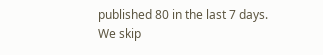published 80 in the last 7 days.
We skip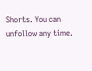Shorts. You can unfollow any time.